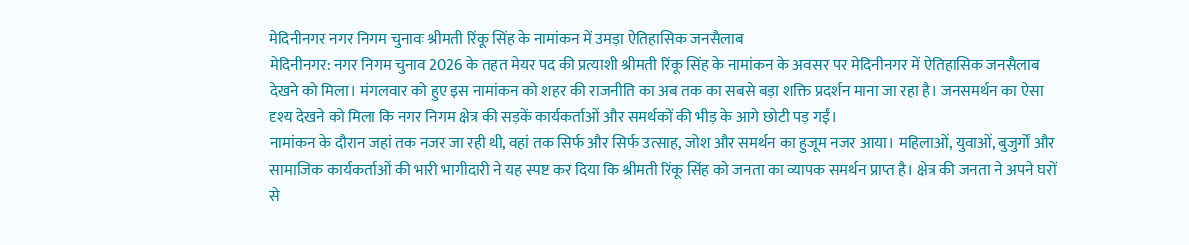मेदिनीनगर नगर निगम चुनावः श्रीमती रिंकू सिंह के नामांकन में उमड़ा ऐतिहासिक जनसैलाब
मेदिनीनगर: नगर निगम चुनाव 2026 के तहत मेयर पद की प्रत्याशी श्रीमती रिंकू सिंह के नामांकन के अवसर पर मेदिनीनगर में ऐतिहासिक जनसैलाब देखने को मिला। मंगलवार को हुए इस नामांकन को शहर की राजनीति का अब तक का सबसे बड़ा शक्ति प्रदर्शन माना जा रहा है। जनसमर्थन का ऐसा दृश्य देखने को मिला कि नगर निगम क्षेत्र की सड़कें कार्यकर्ताओं और समर्थकों की भीड़ के आगे छोटी पड़ गईं।
नामांकन के दौरान जहां तक नजर जा रही थी, वहां तक सिर्फ और सिर्फ उत्साह, जोश और समर्थन का हुजूम नजर आया। महिलाओं, युवाओं, बुजुर्गों और सामाजिक कार्यकर्ताओं की भारी भागीदारी ने यह स्पष्ट कर दिया कि श्रीमती रिंकू सिंह को जनता का व्यापक समर्थन प्राप्त है। क्षेत्र की जनता ने अपने घरों से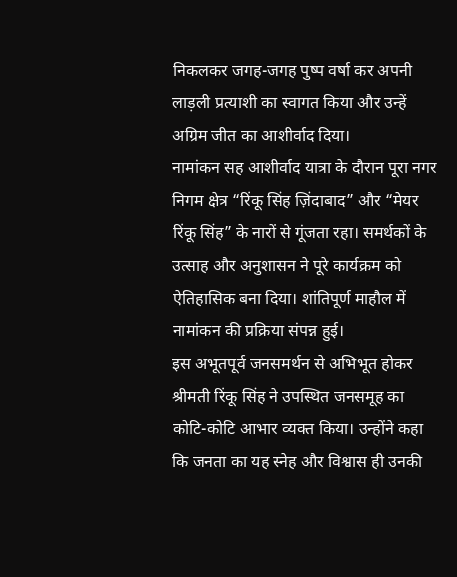निकलकर जगह-जगह पुष्प वर्षा कर अपनी लाड़ली प्रत्याशी का स्वागत किया और उन्हें अग्रिम जीत का आशीर्वाद दिया।
नामांकन सह आशीर्वाद यात्रा के दौरान पूरा नगर निगम क्षेत्र “रिंकू सिंह ज़िंदाबाद” और “मेयर रिंकू सिंह” के नारों से गूंजता रहा। समर्थकों के उत्साह और अनुशासन ने पूरे कार्यक्रम को ऐतिहासिक बना दिया। शांतिपूर्ण माहौल में नामांकन की प्रक्रिया संपन्न हुई।
इस अभूतपूर्व जनसमर्थन से अभिभूत होकर श्रीमती रिंकू सिंह ने उपस्थित जनसमूह का कोटि-कोटि आभार व्यक्त किया। उन्होंने कहा कि जनता का यह स्नेह और विश्वास ही उनकी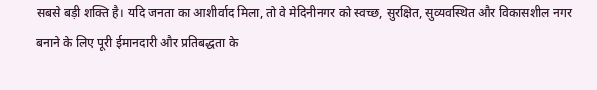सबसे बड़ी शक्ति है। यदि जनता का आशीर्वाद मिला, तो वे मेदिनीनगर को स्वच्छ, सुरक्षित, सुव्यवस्थित और विकासशील नगर बनाने के लिए पूरी ईमानदारी और प्रतिबद्धता के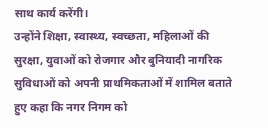साथ कार्य करेंगी।
उन्होंने शिक्षा, स्वास्थ्य, स्वच्छता, महिलाओं की सुरक्षा, युवाओं को रोजगार और बुनियादी नागरिक सुविधाओं को अपनी प्राथमिकताओं में शामिल बताते हुए कहा कि नगर निगम को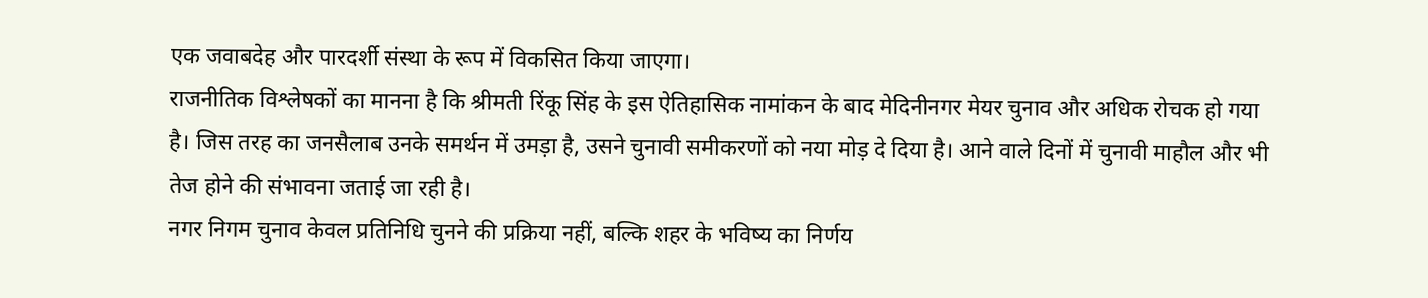एक जवाबदेह और पारदर्शी संस्था के रूप में विकसित किया जाएगा।
राजनीतिक विश्लेषकों का मानना है कि श्रीमती रिंकू सिंह के इस ऐतिहासिक नामांकन के बाद मेदिनीनगर मेयर चुनाव और अधिक रोचक हो गया है। जिस तरह का जनसैलाब उनके समर्थन में उमड़ा है, उसने चुनावी समीकरणों को नया मोड़ दे दिया है। आने वाले दिनों में चुनावी माहौल और भी तेज होने की संभावना जताई जा रही है।
नगर निगम चुनाव केवल प्रतिनिधि चुनने की प्रक्रिया नहीं, बल्कि शहर के भविष्य का निर्णय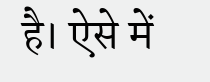है। ऐसे में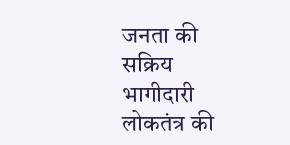जनता की सक्रिय भागीदारी लोकतंत्र की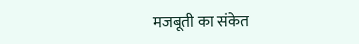मजबूती का संकेत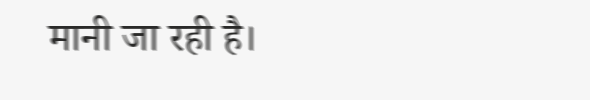मानी जा रही है।